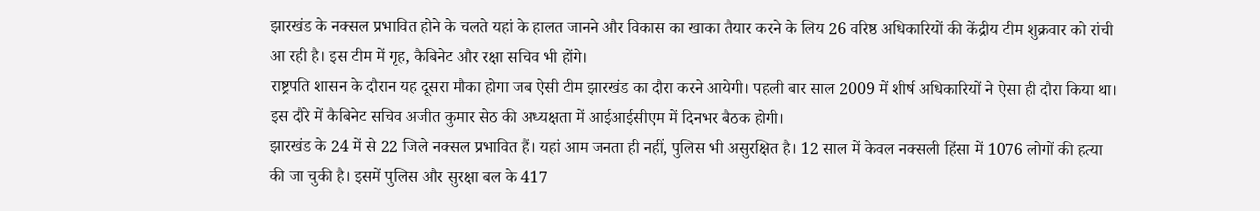झारखंड के नक्सल प्रभावित होने के चलते यहां के हालत जानने और विकास का खाका तैयार करने के लिय 26 वरिष्ठ अधिकारियों की केंद्रीय टीम शुक्रवार को रांची आ रही है। इस टीम में गृह, कैबिनेट और रक्षा सचिव भी होंगे।
राष्ट्रपति शासन के दौरान यह दूसरा मौका होगा जब ऐसी टीम झारखंड का दौरा करने आयेगी। पहली बार साल 2009 में शीर्ष अधिकारियों ने ऐसा ही दौरा किया था। इस दौरे में कैबिनेट सचिव अजीत कुमार सेठ की अध्यक्षता में आईआईसीएम में दिनभर बैठक होगी।
झारखंड के 24 में से 22 जिले नक्सल प्रभावित हैं। यहां आम जनता ही नहीं, पुलिस भी असुरक्षित है। 12 साल में केवल नक्सली हिंसा में 1076 लोगों की हत्या की जा चुकी है। इसमें पुलिस और सुरक्षा बल के 417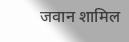जवान शामिल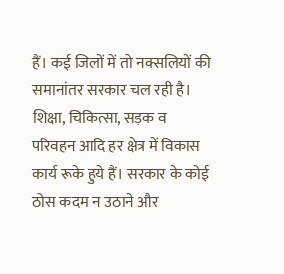हैं। कई जिलों में तो नक्सलियों की समानांतर सरकार चल रही है।
शिक्षा, चिकित्सा, सड़क व परिवहन आदि हर क्षेत्र में विकास कार्य रूके हुये हैं। सरकार के कोई ठोस कदम न उठाने और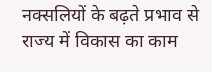नक्सलियों के बढ़ते प्रभाव से राज्य में विकास का काम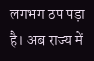लगभग ठप पड़ा है। अब राज्य में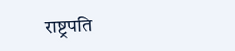राष्ट्रपति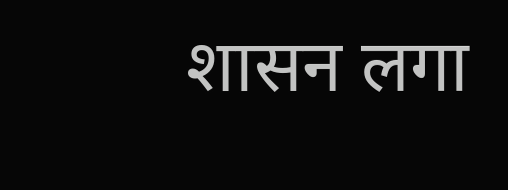शासन लगा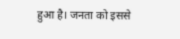हुआ है। जनता को इससे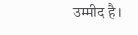उम्मीद है।